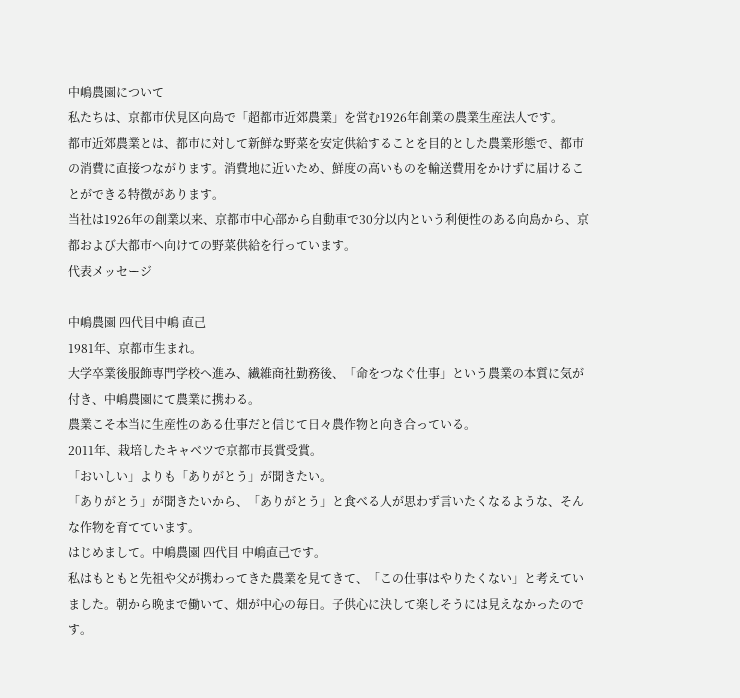中嶋農園について
私たちは、京都市伏見区向島で「超都市近郊農業」を営む1926年創業の農業生産法人です。
都市近郊農業とは、都市に対して新鮮な野菜を安定供給することを目的とした農業形態で、都市の消費に直接つながります。消費地に近いため、鮮度の高いものを輸送費用をかけずに届けることができる特徴があります。
当社は1926年の創業以来、京都市中心部から自動車で30分以内という利便性のある向島から、京都および大都市へ向けての野菜供給を行っています。
代表メッセージ

中嶋農園 四代目中嶋 直己
1981年、京都市生まれ。
大学卒業後服飾専門学校へ進み、繊維商社勤務後、「命をつなぐ仕事」という農業の本質に気が付き、中嶋農園にて農業に携わる。
農業こそ本当に生産性のある仕事だと信じて日々農作物と向き合っている。
2011年、栽培したキャベツで京都市長賞受賞。
「おいしい」よりも「ありがとう」が聞きたい。
「ありがとう」が聞きたいから、「ありがとう」と食べる人が思わず言いたくなるような、そんな作物を育てています。
はじめまして。中嶋農園 四代目 中嶋直己です。
私はもともと先祖や父が携わってきた農業を見てきて、「この仕事はやりたくない」と考えていました。朝から晩まで働いて、畑が中心の毎日。子供心に決して楽しそうには見えなかったのです。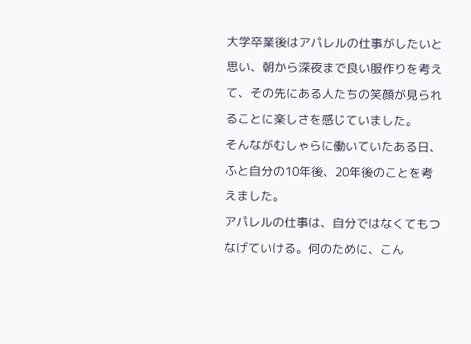大学卒業後はアパレルの仕事がしたいと思い、朝から深夜まで良い服作りを考えて、その先にある人たちの笑顔が見られることに楽しさを感じていました。
そんながむしゃらに働いていたある日、ふと自分の10年後、20年後のことを考えました。
アパレルの仕事は、自分ではなくてもつなげていける。何のために、こん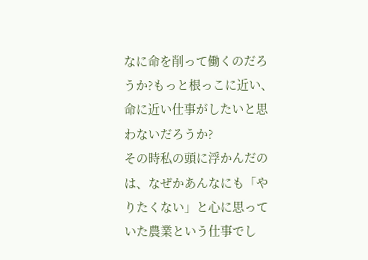なに命を削って働くのだろうか?もっと根っこに近い、命に近い仕事がしたいと思わないだろうか?
その時私の頭に浮かんだのは、なぜかあんなにも「やりたくない」と心に思っていた農業という仕事でし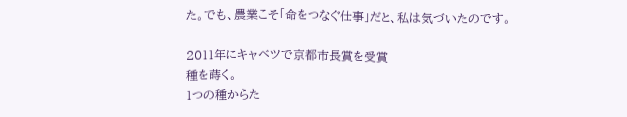た。でも、農業こそ「命をつなぐ仕事」だと、私は気づいたのです。

2011年にキャベツで京都市長賞を受賞
種を蒔く。
1つの種からた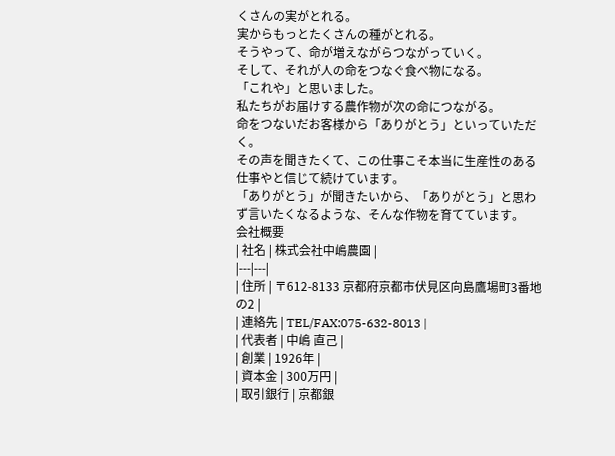くさんの実がとれる。
実からもっとたくさんの種がとれる。
そうやって、命が増えながらつながっていく。
そして、それが人の命をつなぐ食べ物になる。
「これや」と思いました。
私たちがお届けする農作物が次の命につながる。
命をつないだお客様から「ありがとう」といっていただく。
その声を聞きたくて、この仕事こそ本当に生産性のある仕事やと信じて続けています。
「ありがとう」が聞きたいから、「ありがとう」と思わず言いたくなるような、そんな作物を育てています。
会社概要
| 社名 | 株式会社中嶋農園 |
|---|---|
| 住所 | 〒612-8133 京都府京都市伏見区向島鷹場町3番地の2 |
| 連絡先 | TEL/FAX:075-632-8013 |
| 代表者 | 中嶋 直己 |
| 創業 | 1926年 |
| 資本金 | 300万円 |
| 取引銀行 | 京都銀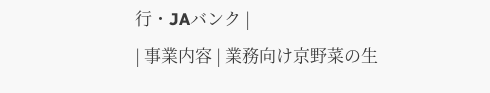行・JAバンク |
| 事業内容 | 業務向け京野菜の生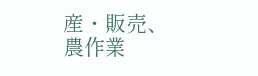産・販売、農作業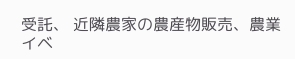受託、 近隣農家の農産物販売、農業イベ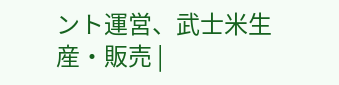ント運営、武士米生産・販売 |